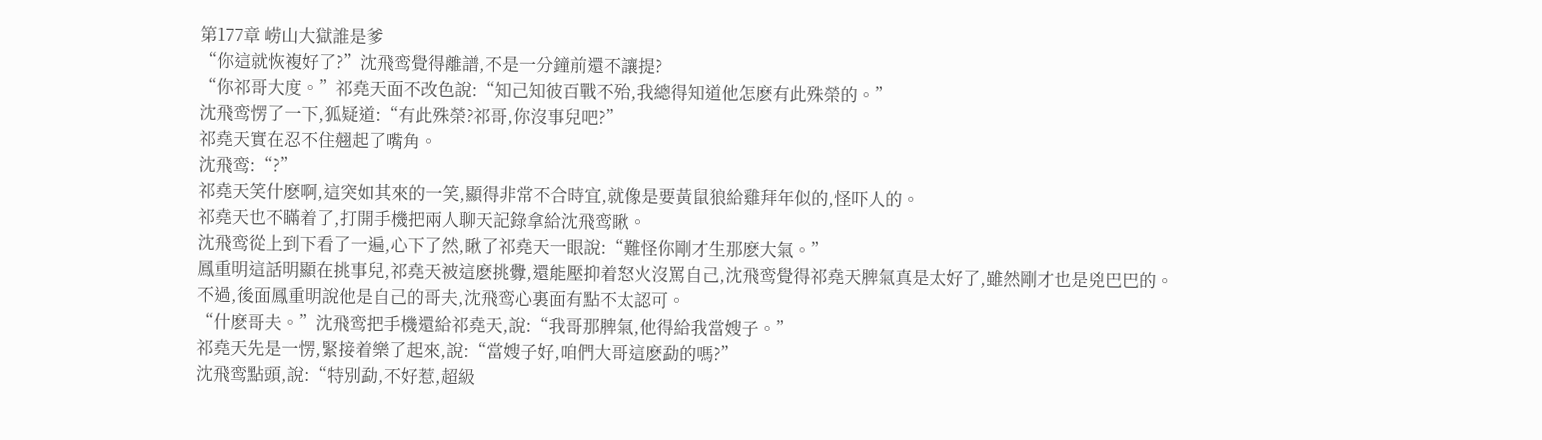第177章 崂山大獄誰是爹
“你這就恢複好了?”沈飛鸾覺得離譜,不是一分鐘前還不讓提?
“你祁哥大度。”祁堯天面不改色說:“知己知彼百戰不殆,我總得知道他怎麽有此殊榮的。”
沈飛鸾愣了一下,狐疑道:“有此殊榮?祁哥,你沒事兒吧?”
祁堯天實在忍不住翹起了嘴角。
沈飛鸾:“?”
祁堯天笑什麽啊,這突如其來的一笑,顯得非常不合時宜,就像是要黃鼠狼給雞拜年似的,怪吓人的。
祁堯天也不瞞着了,打開手機把兩人聊天記錄拿給沈飛鸾瞅。
沈飛鸾從上到下看了一遍,心下了然,瞅了祁堯天一眼說:“難怪你剛才生那麽大氣。”
鳳重明這話明顯在挑事兒,祁堯天被這麽挑釁,還能壓抑着怒火沒罵自己,沈飛鸾覺得祁堯天脾氣真是太好了,雖然剛才也是兇巴巴的。
不過,後面鳳重明說他是自己的哥夫,沈飛鸾心裏面有點不太認可。
“什麽哥夫。”沈飛鸾把手機還給祁堯天,說:“我哥那脾氣,他得給我當嫂子。”
祁堯天先是一愣,緊接着樂了起來,說:“當嫂子好,咱們大哥這麽勐的嗎?”
沈飛鸾點頭,說:“特別勐,不好惹,超級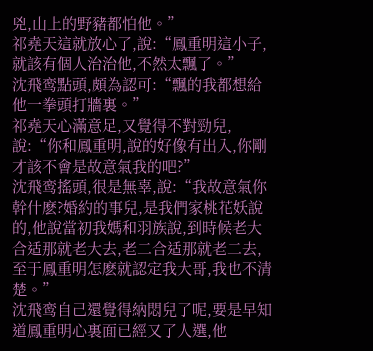兇,山上的野豬都怕他。”
祁堯天這就放心了,說:“鳳重明這小子,就該有個人治治他,不然太飄了。”
沈飛鸾點頭,頗為認可:“飄的我都想給他一拳頭打牆裏。”
祁堯天心滿意足,又覺得不對勁兒,說:“你和鳳重明,說的好像有出入,你剛才該不會是故意氣我的吧?”
沈飛鸾搖頭,很是無辜,說:“我故意氣你幹什麽?婚約的事兒,是我們家桃花妖說的,他說當初我媽和羽族說,到時候老大合适那就老大去,老二合适那就老二去,至于鳳重明怎麽就認定我大哥,我也不清楚。”
沈飛鸾自己還覺得納悶兒了呢,要是早知道鳳重明心裏面已經又了人選,他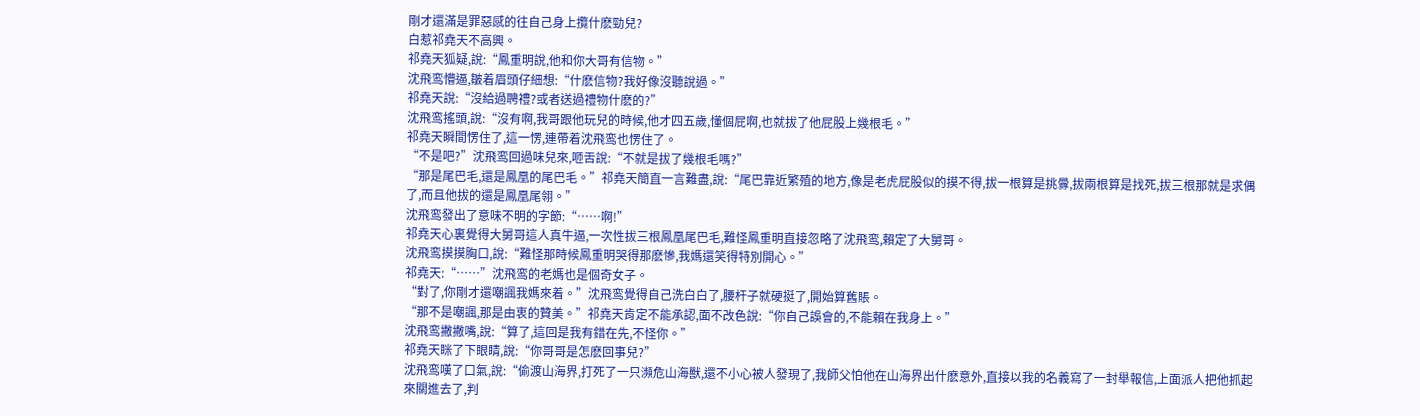剛才還滿是罪惡感的往自己身上攬什麽勁兒?
白惹祁堯天不高興。
祁堯天狐疑,說:“鳳重明說,他和你大哥有信物。”
沈飛鸾懵逼,皺着眉頭仔細想:“什麽信物?我好像沒聽說過。”
祁堯天說:“沒給過聘禮?或者送過禮物什麽的?”
沈飛鸾搖頭,說:“沒有啊,我哥跟他玩兒的時候,他才四五歲,懂個屁啊,也就拔了他屁股上幾根毛。”
祁堯天瞬間愣住了,這一愣,連帶着沈飛鸾也愣住了。
“不是吧?”沈飛鸾回過味兒來,咂舌說:“不就是拔了幾根毛嗎?”
“那是尾巴毛,還是鳳凰的尾巴毛。”祁堯天簡直一言難盡,說:“尾巴靠近繁殖的地方,像是老虎屁股似的摸不得,拔一根算是挑釁,拔兩根算是找死,拔三根那就是求偶了,而且他拔的還是鳳凰尾翎。”
沈飛鸾發出了意味不明的字節:“……啊!”
祁堯天心裏覺得大舅哥這人真牛逼,一次性拔三根鳳凰尾巴毛,難怪鳳重明直接忽略了沈飛鸾,賴定了大舅哥。
沈飛鸾摸摸胸口,說:“難怪那時候鳳重明哭得那麽慘,我媽還笑得特別開心。”
祁堯天:“……”沈飛鸾的老媽也是個奇女子。
“對了,你剛才還嘲諷我媽來着。”沈飛鸾覺得自己洗白白了,腰杆子就硬挺了,開始算舊賬。
“那不是嘲諷,那是由衷的贊美。”祁堯天肯定不能承認,面不改色說:“你自己誤會的,不能賴在我身上。”
沈飛鸾撇撇嘴,說:“算了,這回是我有錯在先,不怪你。”
祁堯天眯了下眼睛,說:“你哥哥是怎麽回事兒?”
沈飛鸾嘆了口氣,說:“偷渡山海界,打死了一只瀕危山海獸,還不小心被人發現了,我師父怕他在山海界出什麽意外,直接以我的名義寫了一封舉報信,上面派人把他抓起來關進去了,判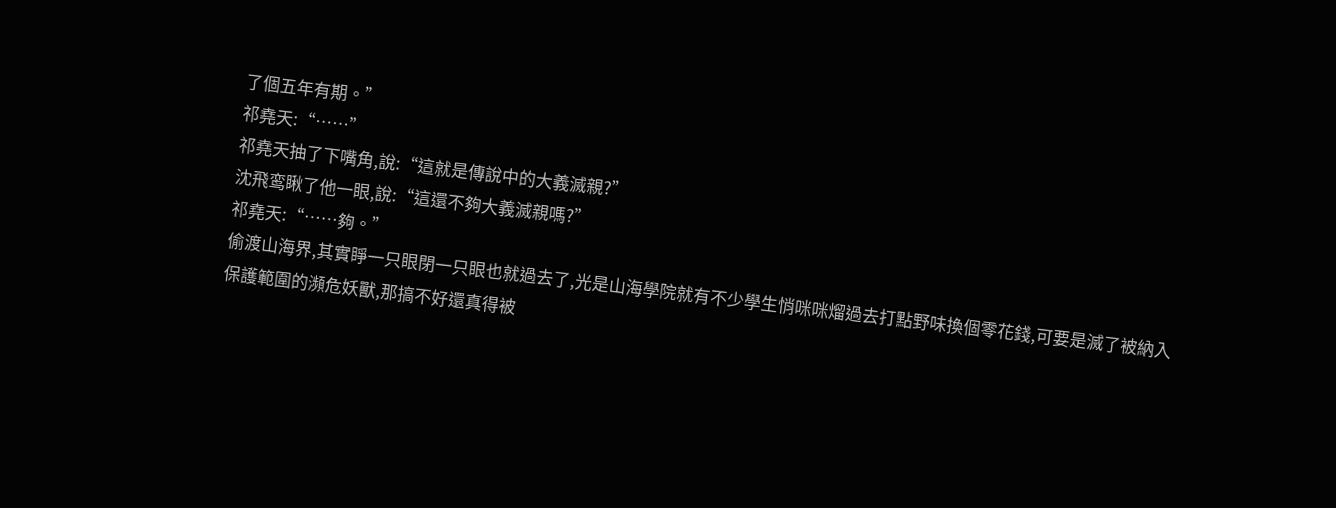了個五年有期。”
祁堯天:“……”
祁堯天抽了下嘴角,說:“這就是傳說中的大義滅親?”
沈飛鸾瞅了他一眼,說:“這還不夠大義滅親嗎?”
祁堯天:“……夠。”
偷渡山海界,其實睜一只眼閉一只眼也就過去了,光是山海學院就有不少學生悄咪咪熘過去打點野味換個零花錢,可要是滅了被納入保護範圍的瀕危妖獸,那搞不好還真得被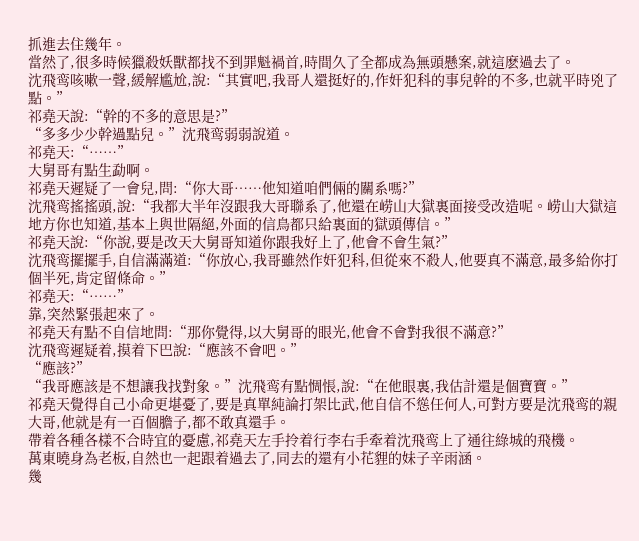抓進去住幾年。
當然了,很多時候獵殺妖獸都找不到罪魁禍首,時間久了全都成為無頭懸案,就這麽過去了。
沈飛鸾咳嗽一聲,緩解尴尬,說:“其實吧,我哥人還挺好的,作奸犯科的事兒幹的不多,也就平時兇了點。”
祁堯天說:“幹的不多的意思是?”
“多多少少幹過點兒。”沈飛鸾弱弱說道。
祁堯天:“……”
大舅哥有點生勐啊。
祁堯天遲疑了一會兒,問:“你大哥……他知道咱們倆的關系嗎?”
沈飛鸾搖搖頭,說:“我都大半年沒跟我大哥聯系了,他還在崂山大獄裏面接受改造呢。崂山大獄這地方你也知道,基本上與世隔絕,外面的信鳥都只給裏面的獄頭傳信。”
祁堯天說:“你說,要是改天大舅哥知道你跟我好上了,他會不會生氣?”
沈飛鸾擺擺手,自信滿滿道:“你放心,我哥雖然作奸犯科,但從來不殺人,他要真不滿意,最多給你打個半死,肯定留條命。”
祁堯天:“……”
靠,突然緊張起來了。
祁堯天有點不自信地問:“那你覺得,以大舅哥的眼光,他會不會對我很不滿意?”
沈飛鸾遲疑着,摸着下巴說:“應該不會吧。”
“應該?”
“我哥應該是不想讓我找對象。”沈飛鸾有點惆悵,說:“在他眼裏,我估計還是個寶寶。”
祁堯天覺得自己小命更堪憂了,要是真單純論打架比武,他自信不慫任何人,可對方要是沈飛鸾的親大哥,他就是有一百個膽子,都不敢真還手。
帶着各種各樣不合時宜的憂慮,祁堯天左手拎着行李右手牽着沈飛鸾上了通往綠城的飛機。
萬東曉身為老板,自然也一起跟着過去了,同去的還有小花貍的妹子辛雨涵。
幾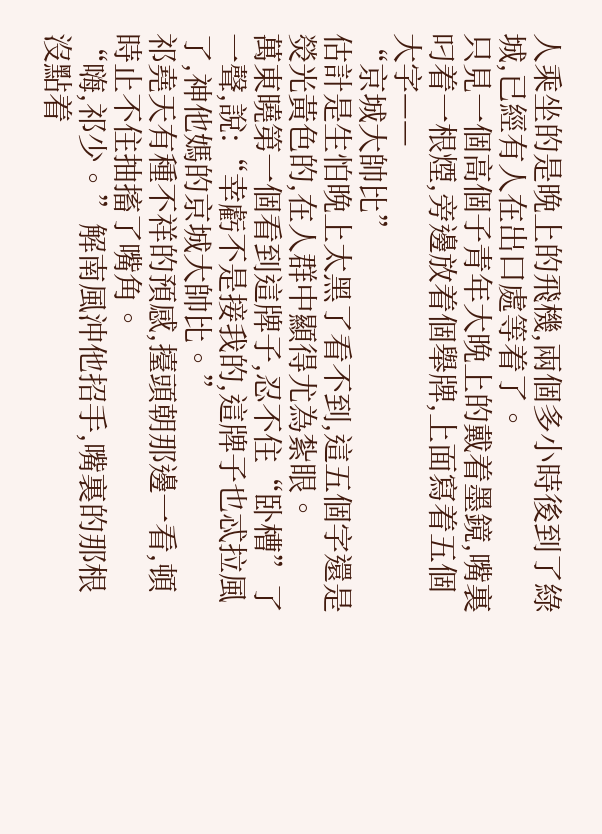人乘坐的是晚上的飛機,兩個多小時後到了綠城,已經有人在出口處等着了。
只見一個高個子青年大晚上的戴着墨鏡,嘴裏叼着一根煙,旁邊放着個舉牌,上面寫着五個大字——
“京城大帥比”
估計是生怕晚上太黑了看不到,這五個字還是熒光黃色的,在人群中顯得尤為紮眼。
萬東曉第一個看到這牌子,忍不住“卧槽”了一聲,說:“幸虧不是接我的,這牌子也忒拉風了,神他媽的京城大帥比。”
祁堯天有種不祥的預感,擡頭朝那邊一看,頓時止不住抽搐了嘴角。
“嗨,祁少。”解南風沖他招手,嘴裏的那根沒點着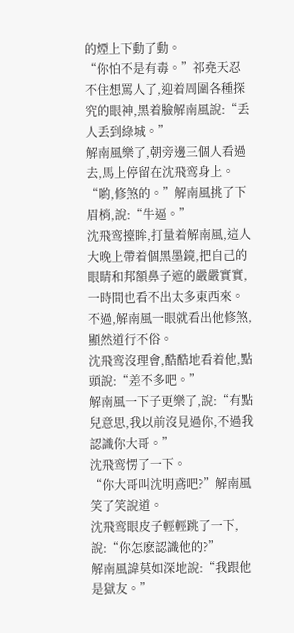的煙上下動了動。
“你怕不是有毒。”祁堯天忍不住想罵人了,迎着周圍各種探究的眼神,黑着臉解南風說:“丢人丢到綠城。”
解南風樂了,朝旁邊三個人看過去,馬上停留在沈飛鸾身上。
“喲,修煞的。”解南風挑了下眉梢,說:“牛逼。”
沈飛鸾擡眸,打量着解南風,這人大晚上帶着個黑墨鏡,把自己的眼睛和邦額鼻子遮的嚴嚴實實,一時間也看不出太多東西來。
不過,解南風一眼就看出他修煞,顯然道行不俗。
沈飛鸾沒理會,酷酷地看着他,點頭說:“差不多吧。”
解南風一下子更樂了,說:“有點兒意思,我以前沒見過你,不過我認識你大哥。”
沈飛鸾愣了一下。
“你大哥叫沈明鳶吧?”解南風笑了笑說道。
沈飛鸾眼皮子輕輕跳了一下,說:“你怎麽認識他的?”
解南風諱莫如深地說:“我跟他是獄友。”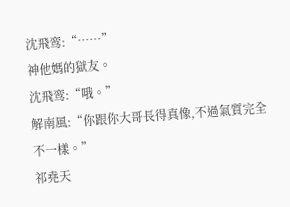沈飛鸾:“……”
神他媽的獄友。
沈飛鸾:“哦。”
解南風:“你跟你大哥長得真像,不過氣質完全不一樣。”
祁堯天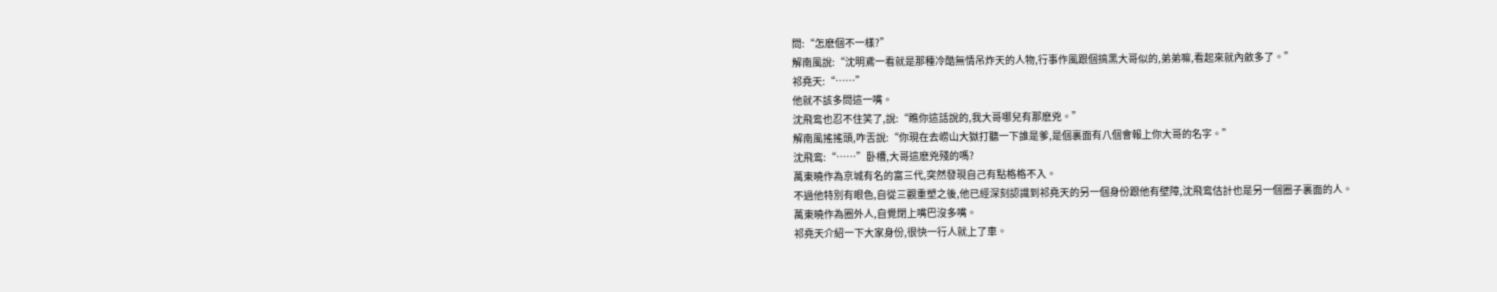問:“怎麽個不一樣?”
解南風說:“沈明鳶一看就是那種冷酷無情吊炸天的人物,行事作風跟個搞黑大哥似的,弟弟嘛,看起來就內斂多了。”
祁堯天:“……”
他就不該多問這一嘴。
沈飛鸾也忍不住笑了,說:“瞧你這話說的,我大哥哪兒有那麽兇。”
解南風搖搖頭,咋舌說:“你現在去崂山大獄打聽一下誰是爹,是個裏面有八個會報上你大哥的名字。”
沈飛鸾:“……”卧槽,大哥這麽兇殘的嗎?
萬東曉作為京城有名的富三代,突然發現自己有點格格不入。
不過他特別有眼色,自從三觀重塑之後,他已經深刻認識到祁堯天的另一個身份跟他有壁障,沈飛鸾估計也是另一個圈子裏面的人。
萬東曉作為圈外人,自覺閉上嘴巴沒多嘴。
祁堯天介紹一下大家身份,很快一行人就上了車。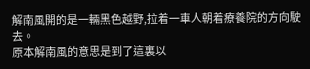解南風開的是一輛黑色越野,拉着一車人朝着療養院的方向駛去。
原本解南風的意思是到了這裏以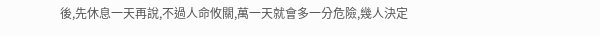後,先休息一天再說,不過人命攸關,萬一天就會多一分危險,幾人決定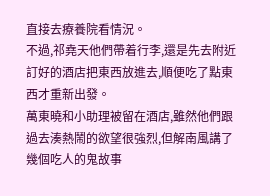直接去療養院看情況。
不過,祁堯天他們帶着行李,還是先去附近訂好的酒店把東西放進去,順便吃了點東西才重新出發。
萬東曉和小助理被留在酒店,雖然他們跟過去湊熱鬧的欲望很強烈,但解南風講了幾個吃人的鬼故事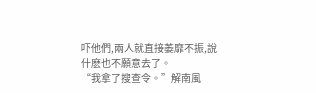吓他們,兩人就直接萎靡不振,說什麽也不願意去了。
“我拿了搜查令。”解南風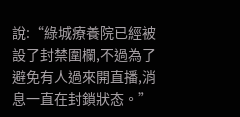說:“綠城療養院已經被設了封禁圍欄,不過為了避免有人過來開直播,消息一直在封鎖狀态。”